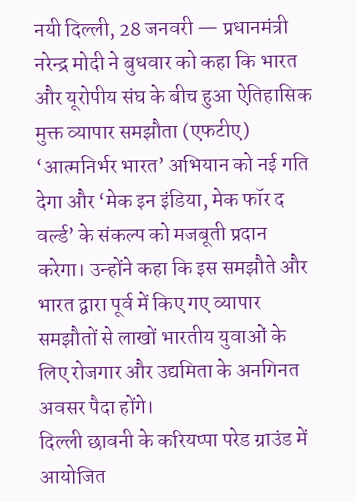नयी दिल्ली, 28 जनवरी — प्रधानमंत्री नरेन्द्र मोदी ने बुधवार को कहा कि भारत और यूरोपीय संघ के बीच हुआ ऐतिहासिक मुक्त व्यापार समझौता (एफटीए) ‘आत्मनिर्भर भारत’ अभियान को नई गति देगा और ‘मेक इन इंडिया, मेक फॉर द वर्ल्ड’ के संकल्प को मजबूती प्रदान करेगा। उन्होंने कहा कि इस समझौते और भारत द्वारा पूर्व में किए गए व्यापार समझौतों से लाखों भारतीय युवाओं के लिए रोजगार और उद्यमिता के अनगिनत अवसर पैदा होंगे।
दिल्ली छावनी के करियप्पा परेड ग्राउंड में आयोजित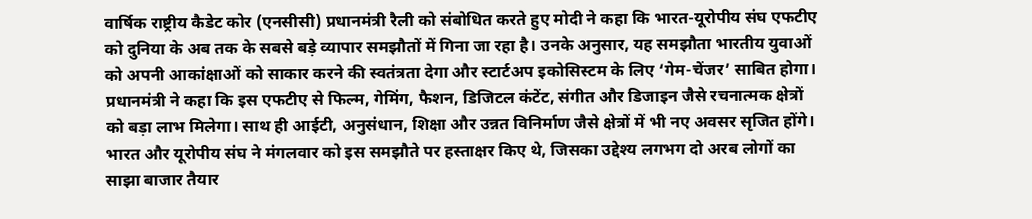वार्षिक राष्ट्रीय कैडेट कोर (एनसीसी) प्रधानमंत्री रैली को संबोधित करते हुए मोदी ने कहा कि भारत-यूरोपीय संघ एफटीए को दुनिया के अब तक के सबसे बड़े व्यापार समझौतों में गिना जा रहा है। उनके अनुसार, यह समझौता भारतीय युवाओं को अपनी आकांक्षाओं को साकार करने की स्वतंत्रता देगा और स्टार्टअप इकोसिस्टम के लिए ‘गेम-चेंजर’ साबित होगा।
प्रधानमंत्री ने कहा कि इस एफटीए से फिल्म, गेमिंग, फैशन, डिजिटल कंटेंट, संगीत और डिजाइन जैसे रचनात्मक क्षेत्रों को बड़ा लाभ मिलेगा। साथ ही आईटी, अनुसंधान, शिक्षा और उन्नत विनिर्माण जैसे क्षेत्रों में भी नए अवसर सृजित होंगे। भारत और यूरोपीय संघ ने मंगलवार को इस समझौते पर हस्ताक्षर किए थे, जिसका उद्देश्य लगभग दो अरब लोगों का साझा बाजार तैयार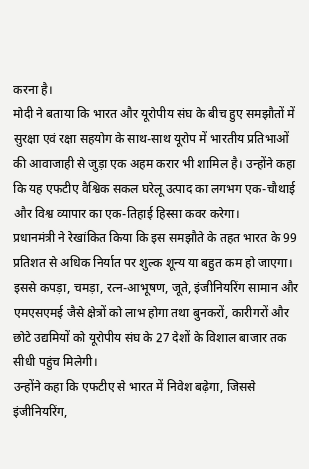करना है।
मोदी ने बताया कि भारत और यूरोपीय संघ के बीच हुए समझौतों में सुरक्षा एवं रक्षा सहयोग के साथ-साथ यूरोप में भारतीय प्रतिभाओं की आवाजाही से जुड़ा एक अहम करार भी शामिल है। उन्होंने कहा कि यह एफटीए वैश्विक सकल घरेलू उत्पाद का लगभग एक-चौथाई और विश्व व्यापार का एक-तिहाई हिस्सा कवर करेगा।
प्रधानमंत्री ने रेखांकित किया कि इस समझौते के तहत भारत के 99 प्रतिशत से अधिक निर्यात पर शुल्क शून्य या बहुत कम हो जाएगा। इससे कपड़ा, चमड़ा, रत्न-आभूषण, जूते, इंजीनियरिंग सामान और एमएसएमई जैसे क्षेत्रों को लाभ होगा तथा बुनकरों, कारीगरों और छोटे उद्यमियों को यूरोपीय संघ के 27 देशों के विशाल बाजार तक सीधी पहुंच मिलेगी।
उन्होंने कहा कि एफटीए से भारत में निवेश बढ़ेगा, जिससे इंजीनियरिंग,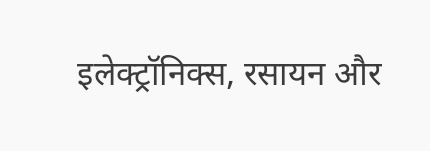इलेक्ट्रॉनिक्स, रसायन और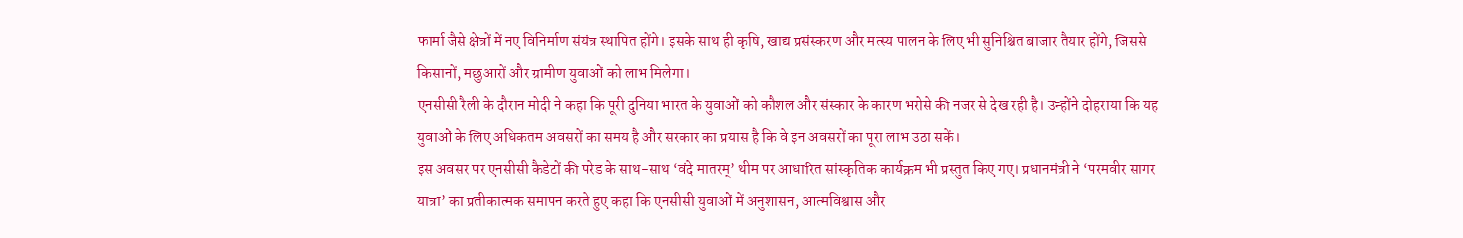फार्मा जैसे क्षेत्रों में नए विनिर्माण संयंत्र स्थापित होंगे। इसके साथ ही कृषि, खाद्य प्रसंस्करण और मत्स्य पालन के लिए भी सुनिश्चित बाजार तैयार होंगे, जिससे किसानों, मछुआरों और ग्रामीण युवाओं को लाभ मिलेगा।
एनसीसी रैली के दौरान मोदी ने कहा कि पूरी दुनिया भारत के युवाओं को कौशल और संस्कार के कारण भरोसे की नजर से देख रही है। उन्होंने दोहराया कि यह युवाओं के लिए अधिकतम अवसरों का समय है और सरकार का प्रयास है कि वे इन अवसरों का पूरा लाभ उठा सकें।
इस अवसर पर एनसीसी कैडेटों की परेड के साथ-साथ ‘वंदे मातरम्’ थीम पर आधारित सांस्कृतिक कार्यक्रम भी प्रस्तुत किए गए। प्रधानमंत्री ने ‘परमवीर सागर यात्रा’ का प्रतीकात्मक समापन करते हुए कहा कि एनसीसी युवाओं में अनुशासन, आत्मविश्वास और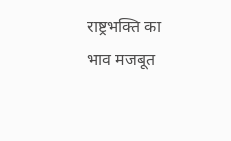राष्ट्रभक्ति का भाव मजबूत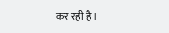कर रही है।